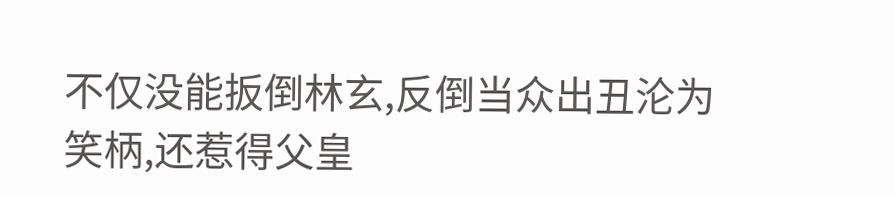不仅没能扳倒林玄,反倒当众出丑沦为笑柄,还惹得父皇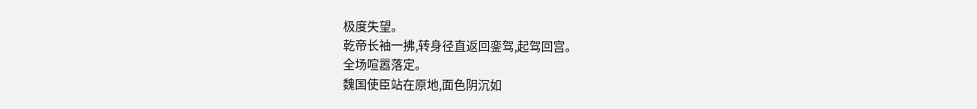极度失望。
乾帝长袖一拂,转身径直返回銮驾,起驾回宫。
全场喧嚣落定。
魏国使臣站在原地,面色阴沉如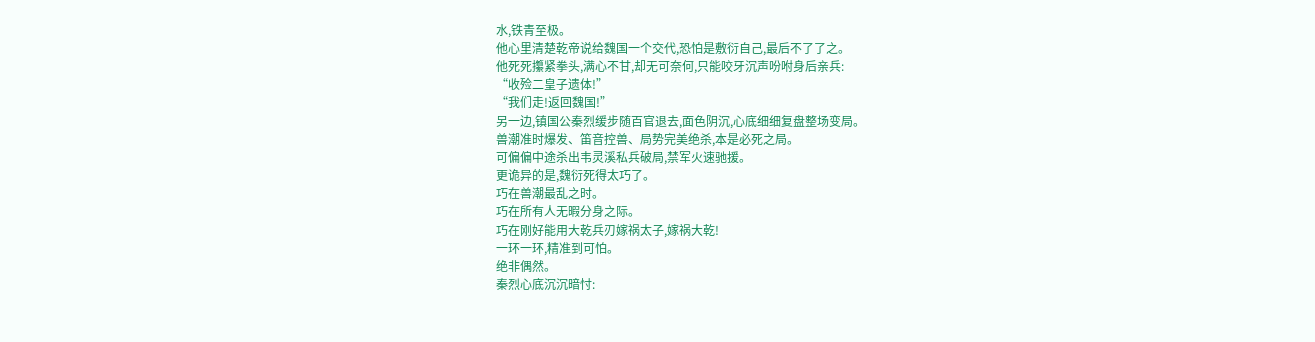水,铁青至极。
他心里清楚乾帝说给魏国一个交代,恐怕是敷衍自己,最后不了了之。
他死死攥紧拳头,满心不甘,却无可奈何,只能咬牙沉声吩咐身后亲兵:
“收殓二皇子遗体!”
“我们走!返回魏国!”
另一边,镇国公秦烈缓步随百官退去,面色阴沉,心底细细复盘整场变局。
兽潮准时爆发、笛音控兽、局势完美绝杀,本是必死之局。
可偏偏中途杀出韦灵溪私兵破局,禁军火速驰援。
更诡异的是,魏衍死得太巧了。
巧在兽潮最乱之时。
巧在所有人无暇分身之际。
巧在刚好能用大乾兵刃嫁祸太子,嫁祸大乾!
一环一环,精准到可怕。
绝非偶然。
秦烈心底沉沉暗忖: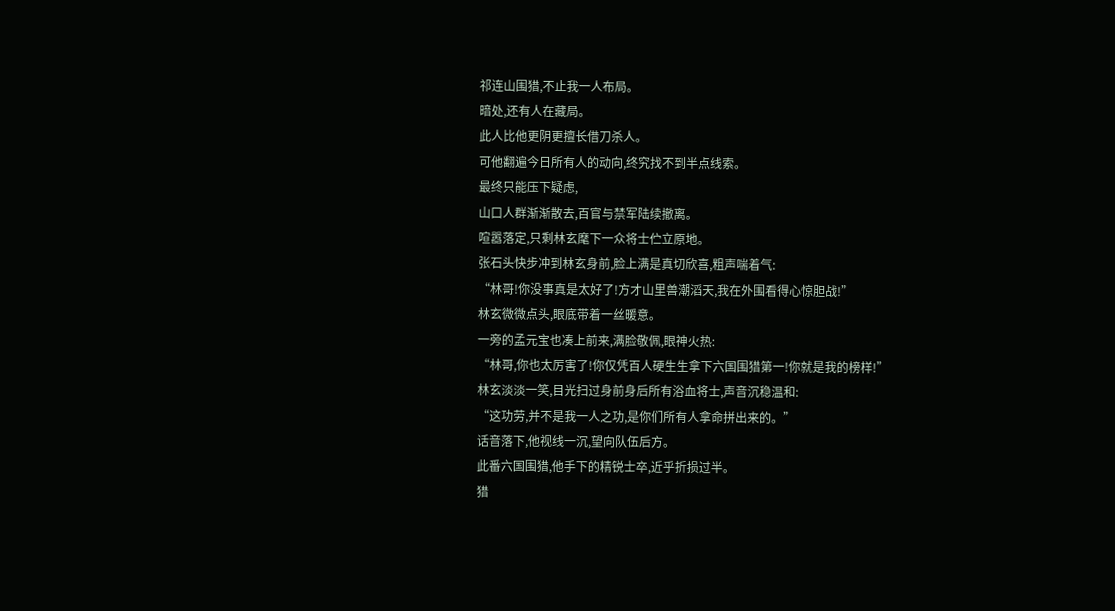祁连山围猎,不止我一人布局。
暗处,还有人在藏局。
此人比他更阴更擅长借刀杀人。
可他翻遍今日所有人的动向,终究找不到半点线索。
最终只能压下疑虑,
山口人群渐渐散去,百官与禁军陆续撤离。
喧嚣落定,只剩林玄麾下一众将士伫立原地。
张石头快步冲到林玄身前,脸上满是真切欣喜,粗声喘着气:
“林哥!你没事真是太好了!方才山里兽潮滔天,我在外围看得心惊胆战!”
林玄微微点头,眼底带着一丝暖意。
一旁的孟元宝也凑上前来,满脸敬佩,眼神火热:
“林哥,你也太厉害了!你仅凭百人硬生生拿下六国围猎第一!你就是我的榜样!”
林玄淡淡一笑,目光扫过身前身后所有浴血将士,声音沉稳温和:
“这功劳,并不是我一人之功,是你们所有人拿命拼出来的。”
话音落下,他视线一沉,望向队伍后方。
此番六国围猎,他手下的精锐士卒,近乎折损过半。
猎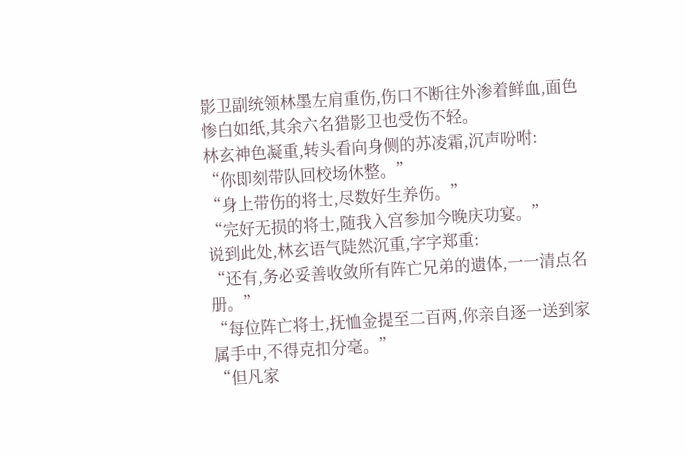影卫副统领林墨左肩重伤,伤口不断往外渗着鲜血,面色惨白如纸,其余六名猎影卫也受伤不轻。
林玄神色凝重,转头看向身侧的苏凌霜,沉声吩咐:
“你即刻带队回校场休整。”
“身上带伤的将士,尽数好生养伤。”
“完好无损的将士,随我入宫参加今晚庆功宴。”
说到此处,林玄语气陡然沉重,字字郑重:
“还有,务必妥善收敛所有阵亡兄弟的遗体,一一清点名册。”
“每位阵亡将士,抚恤金提至二百两,你亲自逐一送到家属手中,不得克扣分毫。”
“但凡家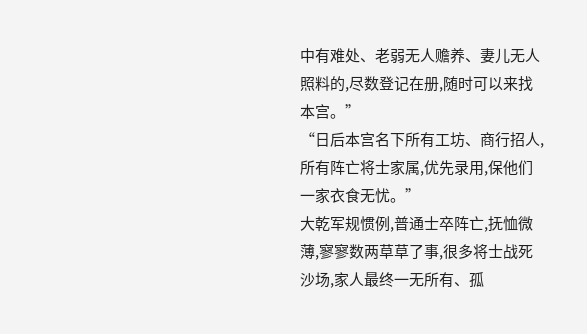中有难处、老弱无人赡养、妻儿无人照料的,尽数登记在册,随时可以来找本宫。”
“日后本宫名下所有工坊、商行招人,所有阵亡将士家属,优先录用,保他们一家衣食无忧。”
大乾军规惯例,普通士卒阵亡,抚恤微薄,寥寥数两草草了事,很多将士战死沙场,家人最终一无所有、孤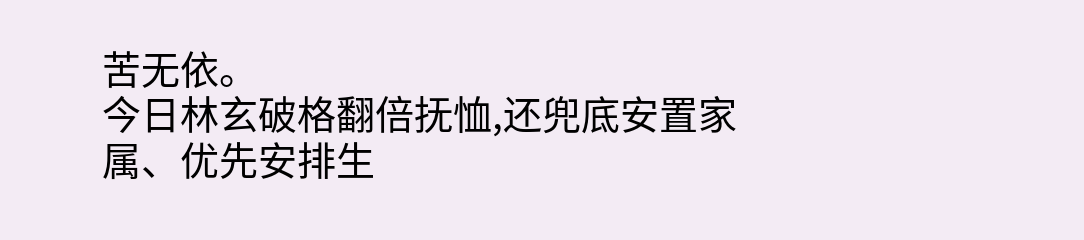苦无依。
今日林玄破格翻倍抚恤,还兜底安置家属、优先安排生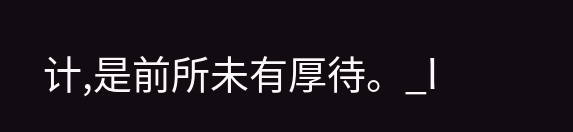计,是前所未有厚待。_l